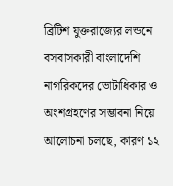ব্রিটিশ যুক্তরাজ্যের লন্ডনে বসবাসকারী বাংলাদেশি নাগরিকদের ভোটাধিকার ও অংশগ্রহণের সম্ভাবনা নিয়ে আলোচনা চলছে, কারণ ১২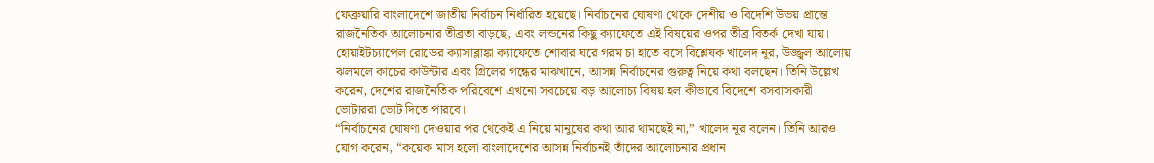ফেব্রুয়ারি বাংলাদেশে জাতীয় নির্বাচন নির্ধারিত হয়েছে। নির্বাচনের ঘোষণা থেকে দেশীয় ও বিদেশি উভয় প্রান্তে রাজনৈতিক আলোচনার তীব্রতা বাড়ছে, এবং লন্ডনের কিছু ক্যাফেতে এই বিষয়ের ওপর তীব্র বিতর্ক দেখা যায়।
হোয়াইটচ্যাপেল রোডের ক্যাসাব্লাঙ্কা ক্যাফেতে শোবার ঘরে গরম চা হাতে বসে বিশ্লেষক খালেদ নূর, উজ্জ্বল আলোয় ঝলমলে কাচের কাউন্টার এবং গ্রিলের গন্ধের মাঝখানে, আসন্ন নির্বাচনের গুরুত্ব নিয়ে কথা বলছেন। তিনি উল্লেখ করেন, দেশের রাজনৈতিক পরিবেশে এখনো সবচেয়ে বড় আলোচ্য বিষয় হল কীভাবে বিদেশে বসবাসকারী ভোটাররা ভোট দিতে পারবে।
“নির্বাচনের ঘোষণা দেওয়ার পর থেকেই এ নিয়ে মানুষের কথা আর থামছেই না,” খালেদ নূর বলেন। তিনি আরও যোগ করেন, “কয়েক মাস হলো বাংলাদেশের আসন্ন নির্বাচনই তাঁদের আলোচনার প্রধান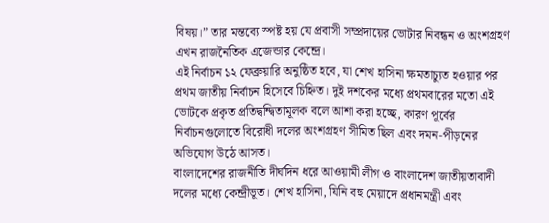বিষয়।” তার মন্তব্যে স্পষ্ট হয় যে প্রবাসী সম্প্রদায়ের ভোটার নিবন্ধন ও অংশগ্রহণ এখন রাজনৈতিক এজেন্ডার কেন্দ্রে।
এই নির্বাচন ১২ ফেব্রুয়ারি অনুষ্ঠিত হবে, যা শেখ হাসিনা ক্ষমতাচ্যুত হওয়ার পর প্রথম জাতীয় নির্বাচন হিসেবে চিহ্নিত। দুই দশকের মধ্যে প্রথমবারের মতো এই ভোটকে প্রকৃত প্রতিদ্বন্দ্বিতামূলক বলে আশা করা হচ্ছে, কারণ পূর্বের নির্বাচনগুলোতে বিরোধী দলের অংশগ্রহণ সীমিত ছিল এবং দমন-পীড়নের অভিযোগ উঠে আসত।
বাংলাদেশের রাজনীতি দীর্ঘদিন ধরে আওয়ামী লীগ ও বাংলাদেশ জাতীয়তাবাদী দলের মধ্যে কেন্দ্রীভূত। শেখ হাসিনা, যিনি বহু মেয়াদে প্রধানমন্ত্রী এবং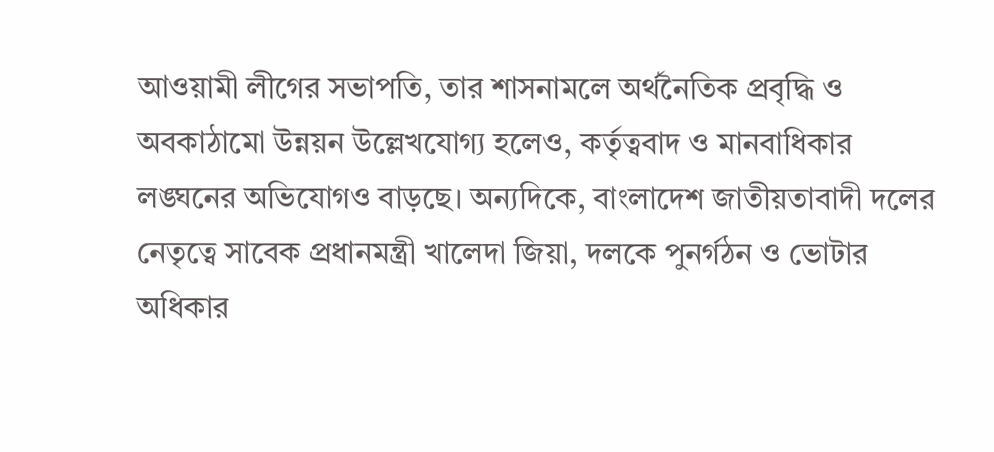আওয়ামী লীগের সভাপতি, তার শাসনামলে অর্থনৈতিক প্রবৃদ্ধি ও অবকাঠামো উন্নয়ন উল্লেখযোগ্য হলেও, কর্তৃত্ববাদ ও মানবাধিকার লঙ্ঘনের অভিযোগও বাড়ছে। অন্যদিকে, বাংলাদেশ জাতীয়তাবাদী দলের নেতৃত্বে সাবেক প্রধানমন্ত্রী খালেদা জিয়া, দলকে পুনর্গঠন ও ভোটার অধিকার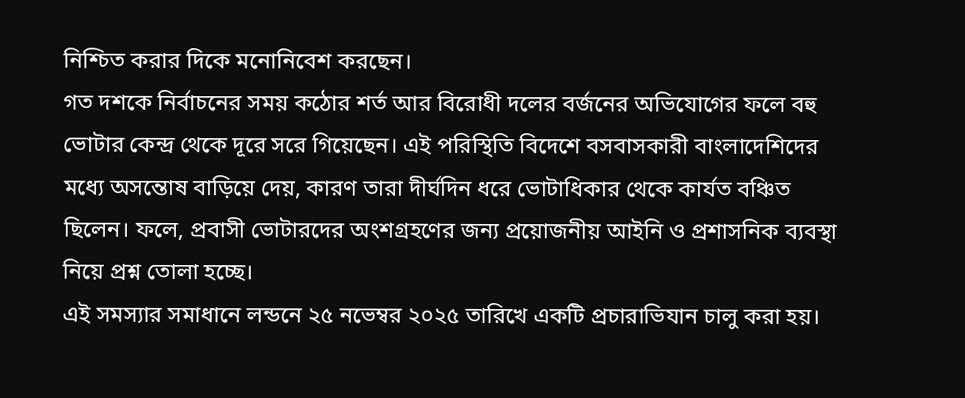নিশ্চিত করার দিকে মনোনিবেশ করছেন।
গত দশকে নির্বাচনের সময় কঠোর শর্ত আর বিরোধী দলের বর্জনের অভিযোগের ফলে বহু ভোটার কেন্দ্র থেকে দূরে সরে গিয়েছেন। এই পরিস্থিতি বিদেশে বসবাসকারী বাংলাদেশিদের মধ্যে অসন্তোষ বাড়িয়ে দেয়, কারণ তারা দীর্ঘদিন ধরে ভোটাধিকার থেকে কার্যত বঞ্চিত ছিলেন। ফলে, প্রবাসী ভোটারদের অংশগ্রহণের জন্য প্রয়োজনীয় আইনি ও প্রশাসনিক ব্যবস্থা নিয়ে প্রশ্ন তোলা হচ্ছে।
এই সমস্যার সমাধানে লন্ডনে ২৫ নভেম্বর ২০২৫ তারিখে একটি প্রচারাভিযান চালু করা হয়।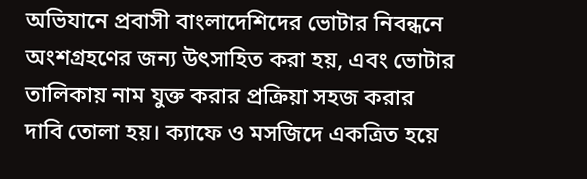অভিযানে প্রবাসী বাংলাদেশিদের ভোটার নিবন্ধনে অংশগ্রহণের জন্য উৎসাহিত করা হয়, এবং ভোটার তালিকায় নাম যুক্ত করার প্রক্রিয়া সহজ করার দাবি তোলা হয়। ক্যাফে ও মসজিদে একত্রিত হয়ে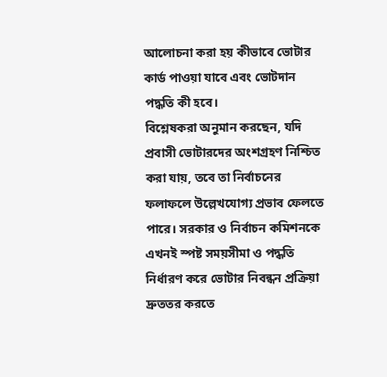আলোচনা করা হয় কীভাবে ভোটার কার্ড পাওয়া যাবে এবং ভোটদান পদ্ধতি কী হবে।
বিশ্লেষকরা অনুমান করছেন, যদি প্রবাসী ভোটারদের অংশগ্রহণ নিশ্চিত করা যায়, তবে তা নির্বাচনের ফলাফলে উল্লেখযোগ্য প্রভাব ফেলতে পারে। সরকার ও নির্বাচন কমিশনকে এখনই স্পষ্ট সময়সীমা ও পদ্ধতি নির্ধারণ করে ভোটার নিবন্ধন প্রক্রিয়া দ্রুততর করতে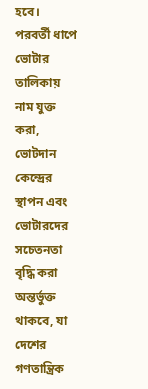হবে। পরবর্তী ধাপে ভোটার তালিকায় নাম যুক্ত করা, ভোটদান কেন্দ্রের স্থাপন এবং ভোটারদের সচেতনতা বৃদ্ধি করা অন্তর্ভুক্ত থাকবে, যা দেশের গণতান্ত্রিক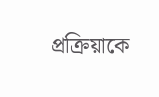প্রক্রিয়াকে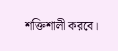শক্তিশালী করবে।